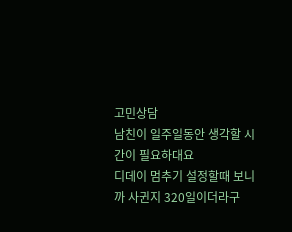고민상담
남친이 일주일동안 생각할 시간이 필요하대요
디데이 멈추기 설정할때 보니까 사귄지 320일이더라구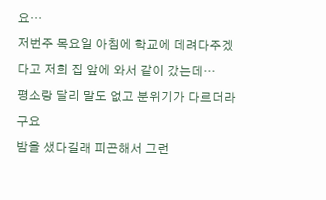요…
저번주 목요일 아침에 학교에 데려다주겠다고 저희 집 앞에 와서 같이 갔는데…
평소랑 달리 말도 없고 분위기가 다르더라구요
밤을 샜다길래 피곤해서 그런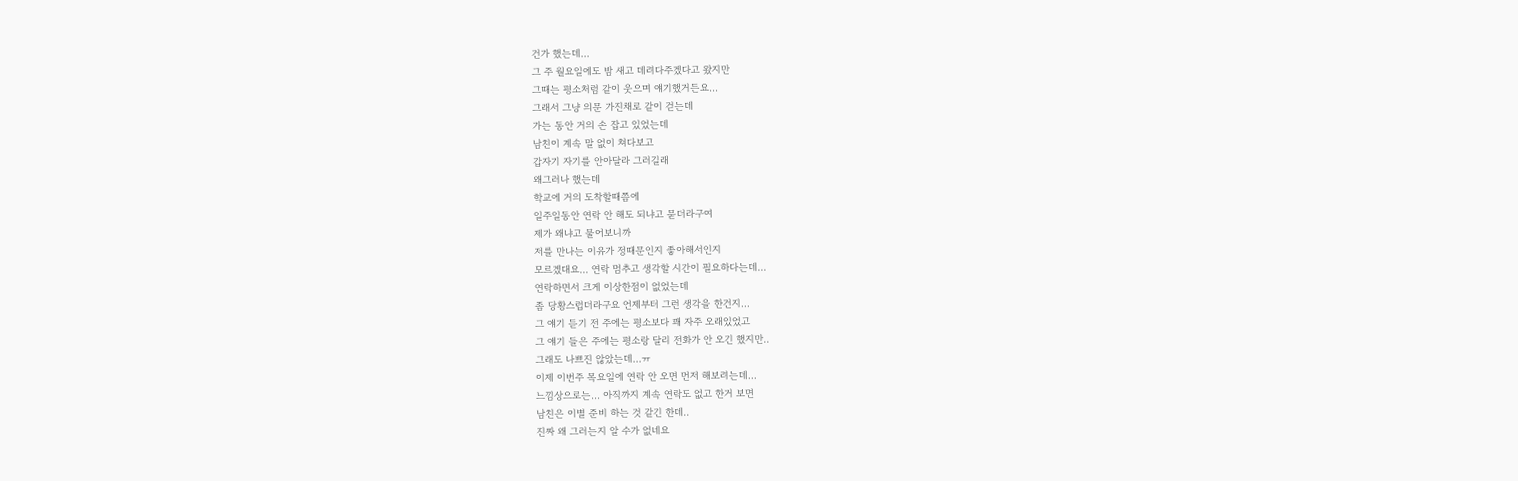건가 했는데…
그 주 월요일에도 밤 새고 데려다주겠다고 왔지만
그때는 평소처럼 같이 웃으며 얘기했거든요…
그래서 그냥 의문 가진채로 같이 걷는데
가는 동안 거의 손 잡고 있었는데
남친이 계속 말 없이 쳐다보고
갑자기 자기를 안아달라 그러길래
왜그러나 했는데
학교에 거의 도착할때쯤에
일주일동안 연락 안 해도 되냐고 묻더라구여
제가 왜냐고 물어보니까
저를 만나는 이유가 정때문인지 좋아해서인지
모르겠대요… 연락 멈추고 생각할 시간이 필요하다는데…
연락하면서 크게 이상한점이 없었는데
좀 당황스럽더라구요 언제부터 그런 생각을 한건지…
그 얘기 듣기 전 주에는 평소보다 꽤 자주 오래있었고
그 얘기 들은 주에는 평소랑 달리 전화가 안 오긴 했지만..
그래도 나쁘진 않았는데…ㅠ
이제 이번주 목요일에 연락 안 오면 먼저 해보려는데…
느낌상으로는… 아직까지 계속 연락도 없고 한거 보면
남친은 이별 준비 하는 것 같긴 한데..
진짜 왜 그러는지 알 수가 없네요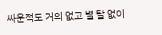싸운적도 거의 없고 별 탈 없이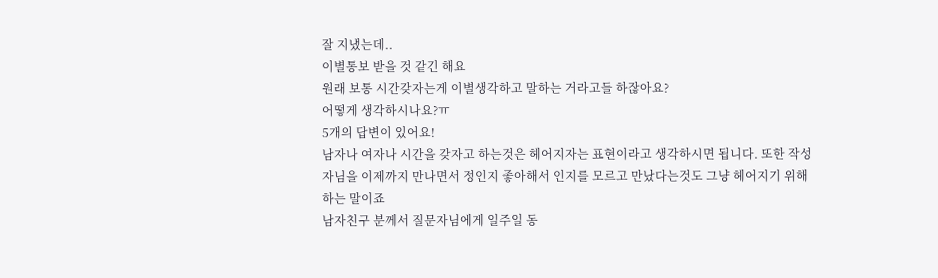잘 지냈는데..
이별통보 받을 것 같긴 해요
원래 보통 시간갖자는게 이별생각하고 말하는 거라고들 하잖아요?
어떻게 생각하시나요?ㅠ
5개의 답변이 있어요!
남자나 여자나 시간을 갖자고 하는것은 헤어지자는 표현이라고 생각하시면 됩니다. 또한 작성자님을 이제까지 만나면서 정인지 좋아해서 인지를 모르고 만났다는것도 그냥 헤어지기 위해 하는 말이죠
남자친구 분께서 질문자님에게 일주일 동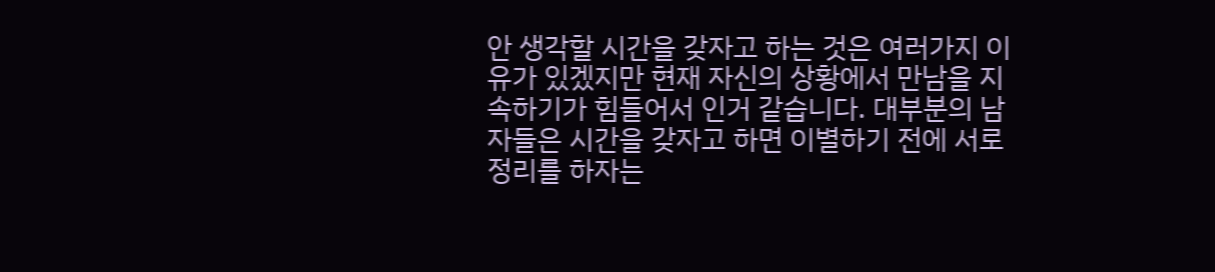안 생각할 시간을 갖자고 하는 것은 여러가지 이유가 있겠지만 현재 자신의 상황에서 만남을 지속하기가 힘들어서 인거 같습니다. 대부분의 남자들은 시간을 갖자고 하면 이별하기 전에 서로 정리를 하자는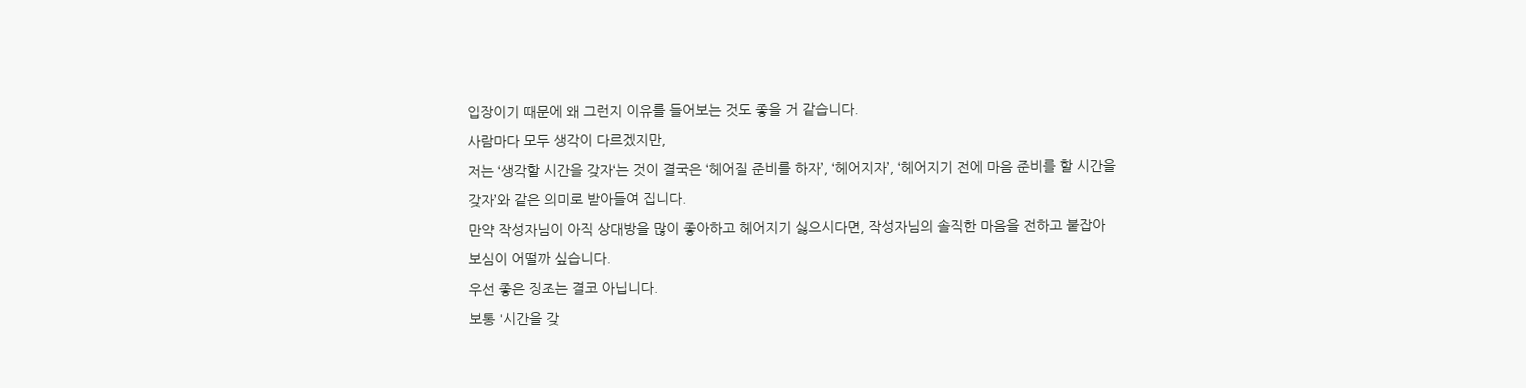입장이기 때문에 왜 그런지 이유를 들어보는 것도 좋을 거 같습니다.
사람마다 모두 생각이 다르겠지만,
저는 ‘생각할 시간을 갖자‘는 것이 결국은 ‘헤어질 준비를 하자’, ‘헤어지자’, ‘헤어지기 전에 마음 준비를 할 시간을 갖자’와 같은 의미로 받아들여 집니다.
만약 작성자님이 아직 상대방을 많이 좋아하고 헤어지기 싫으시다면, 작성자님의 솔직한 마음을 전하고 붙잡아보심이 어떨까 싶습니다.
우선 좋은 징조는 결코 아닙니다.
보통 '시간을 갖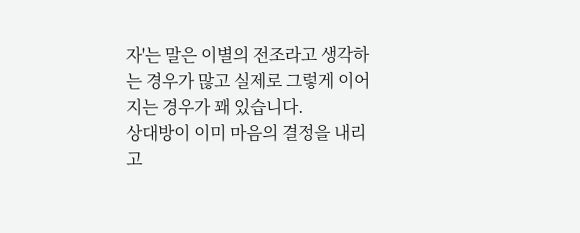자'는 말은 이별의 전조라고 생각하는 경우가 많고 실제로 그렇게 이어지는 경우가 꽤 있습니다.
상대방이 이미 마음의 결정을 내리고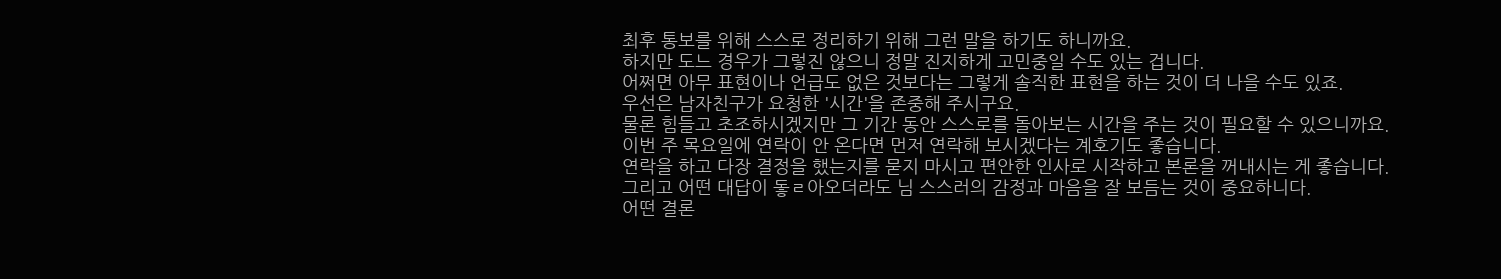최후 통보를 위해 스스로 정리하기 위해 그런 말을 하기도 하니까요.
하지만 도느 경우가 그렇진 않으니 정말 진지하게 고민중일 수도 있는 겁니다.
어쩌면 아무 표현이나 언급도 없은 것보다는 그렇게 솔직한 표현을 하는 것이 더 나을 수도 있죠.
우선은 남자친구가 요청한 '시간'을 존중해 주시구요.
물론 힘들고 초조하시겠지만 그 기간 동안 스스로를 돌아보는 시간을 주는 것이 필요할 수 있으니까요.
이번 주 목요일에 연락이 안 온다면 먼저 연락해 보시겠다는 계호기도 좋습니다.
연락을 하고 다장 결정을 했는지를 묻지 마시고 편안한 인사로 시작하고 본론을 꺼내시는 게 좋습니다.
그리고 어떤 대답이 돟ㄹ아오더라도 님 스스러의 감정과 마음을 잘 보듬는 것이 중요하니다.
어떤 결론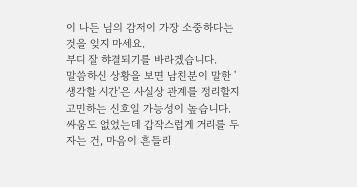이 나든 님의 감저이 가장 소중하다는 것을 잊지 마세요.
부디 잘 햐결되기를 바라겠습니다.
말씀하신 상황을 보면 남친분이 말한 '생각할 시간'은 사실상 관계를 정리할지 고민하는 신호일 가능성이 높습니다. 싸움도 없었는데 갑작스럽게 거리를 두자는 건, 마음이 흔들리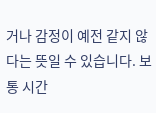거나 감정이 예전 같지 않다는 뜻일 수 있습니다. 보통 시간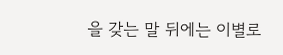을 갖는 말 뒤에는 이별로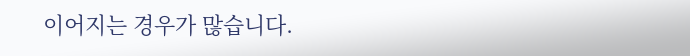이어지는 경우가 많습니다.